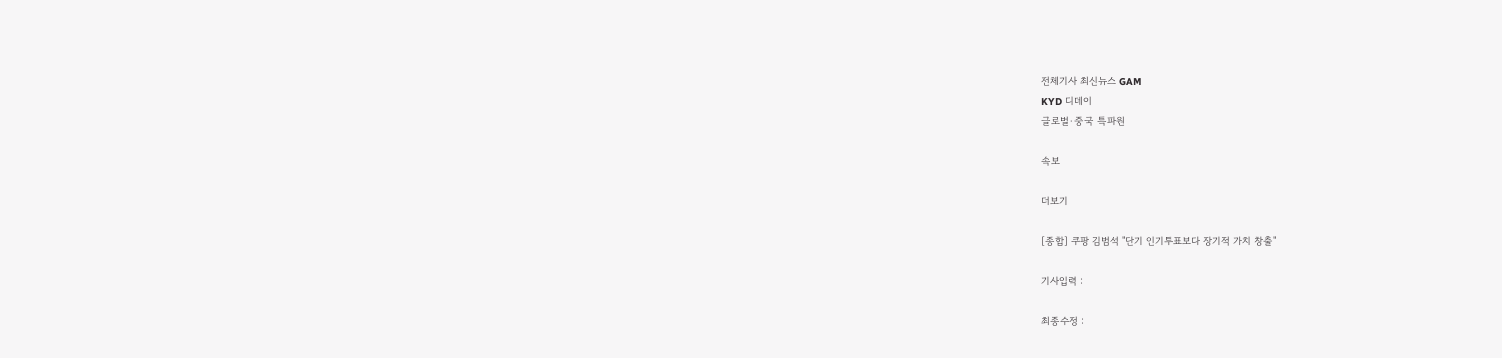전체기사 최신뉴스 GAM
KYD 디데이
글로벌·중국 특파원

속보

더보기

[종합] 쿠팡 김범석 "단기 인기투표보다 장기적 가치 창출"

기사입력 :

최종수정 :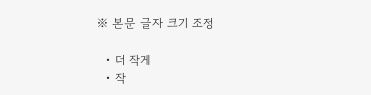※ 본문 글자 크기 조정

  • 더 작게
  • 작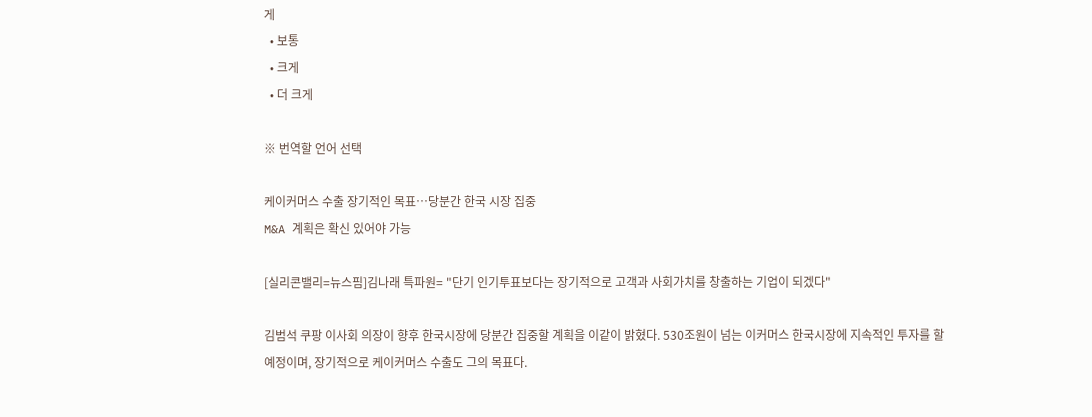게
  • 보통
  • 크게
  • 더 크게

※ 번역할 언어 선택

케이커머스 수출 장기적인 목표…당분간 한국 시장 집중
M&A 계획은 확신 있어야 가능

[실리콘밸리=뉴스핌]김나래 특파원= "단기 인기투표보다는 장기적으로 고객과 사회가치를 창출하는 기업이 되겠다"

김범석 쿠팡 이사회 의장이 향후 한국시장에 당분간 집중할 계획을 이같이 밝혔다. 530조원이 넘는 이커머스 한국시장에 지속적인 투자를 할 예정이며, 장기적으로 케이커머스 수출도 그의 목표다.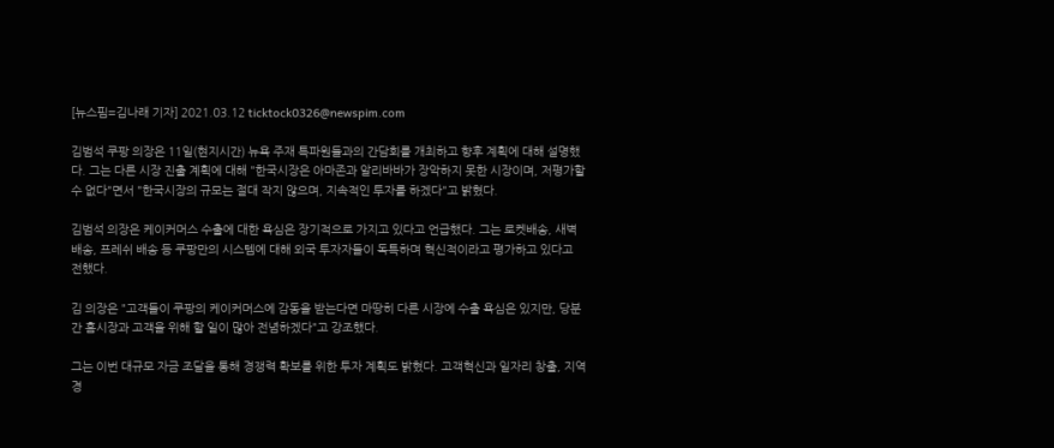[뉴스핌=김나래 기자] 2021.03.12 ticktock0326@newspim.com

김범석 쿠팡 의장은 11일(현지시간) 뉴욕 주재 특파원들과의 간담회를 개최하고 향후 계획에 대해 설명했다. 그는 다른 시장 진출 계획에 대해 "한국시장은 아마존과 알리바바가 장악하지 못한 시장이며, 저평가할 수 없다"면서 "한국시장의 규모는 절대 작지 않으며, 지속적인 투자를 하겠다"고 밝혔다.

김범석 의장은 케이커머스 수출에 대한 욕심은 장기적으로 가지고 있다고 언급했다. 그는 로켓배송, 새벽배송, 프레쉬 배송 등 쿠팡만의 시스템에 대해 외국 투자자들이 독특하며 혁신적이라고 평가하고 있다고 전했다.

김 의장은 "고객들이 쿠팡의 케이커머스에 감동을 받는다면 마땅히 다른 시장에 수출 욕심은 있지만, 당분간 홈시장과 고객을 위해 할 일이 많아 전념하겠다"고 강조했다.

그는 이번 대규모 자금 조달을 통해 경쟁력 확보를 위한 투자 계획도 밝혔다. 고객혁신과 일자리 창출, 지역경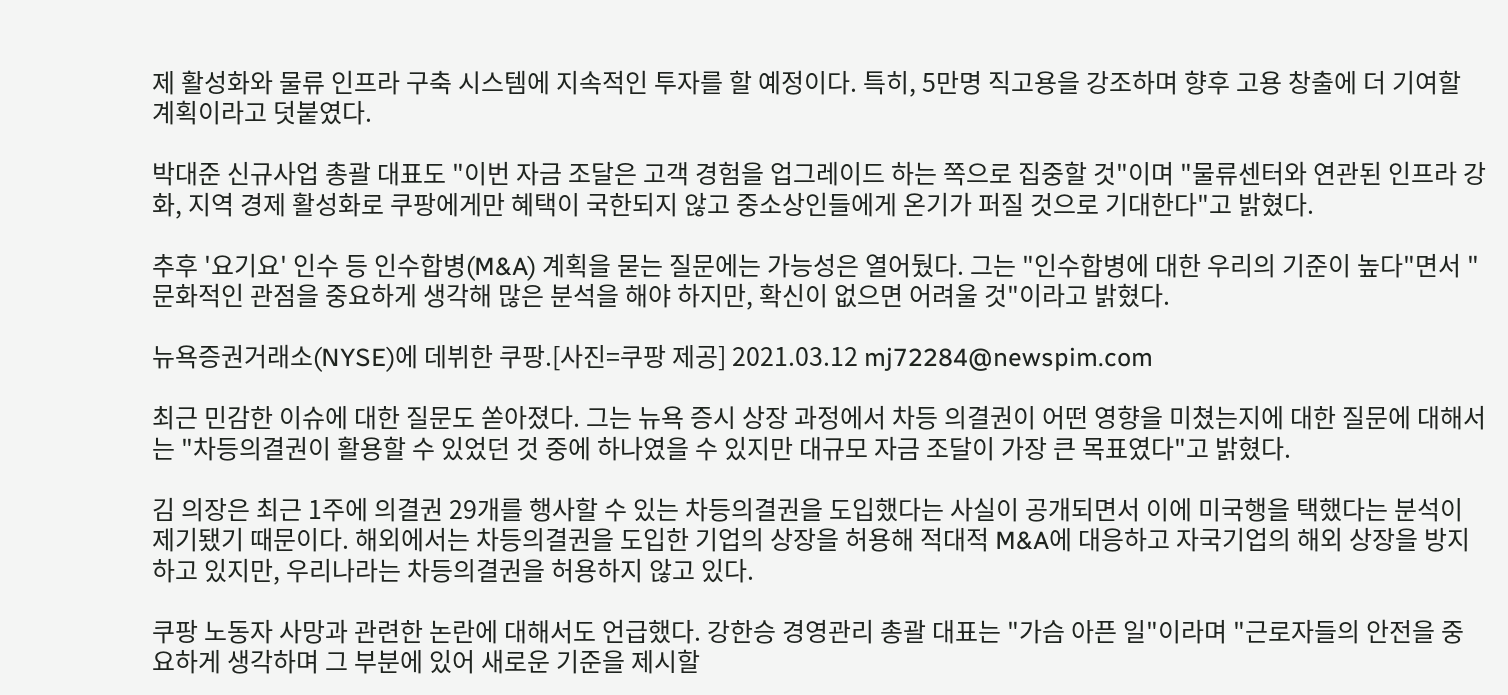제 활성화와 물류 인프라 구축 시스템에 지속적인 투자를 할 예정이다. 특히, 5만명 직고용을 강조하며 향후 고용 창출에 더 기여할 계획이라고 덧붙였다.

박대준 신규사업 총괄 대표도 "이번 자금 조달은 고객 경험을 업그레이드 하는 쪽으로 집중할 것"이며 "물류센터와 연관된 인프라 강화, 지역 경제 활성화로 쿠팡에게만 혜택이 국한되지 않고 중소상인들에게 온기가 퍼질 것으로 기대한다"고 밝혔다.

추후 '요기요' 인수 등 인수합병(M&A) 계획을 묻는 질문에는 가능성은 열어뒀다. 그는 "인수합병에 대한 우리의 기준이 높다"면서 "문화적인 관점을 중요하게 생각해 많은 분석을 해야 하지만, 확신이 없으면 어려울 것"이라고 밝혔다.

뉴욕증권거래소(NYSE)에 데뷔한 쿠팡.[사진=쿠팡 제공] 2021.03.12 mj72284@newspim.com

최근 민감한 이슈에 대한 질문도 쏟아졌다. 그는 뉴욕 증시 상장 과정에서 차등 의결권이 어떤 영향을 미쳤는지에 대한 질문에 대해서는 "차등의결권이 활용할 수 있었던 것 중에 하나였을 수 있지만 대규모 자금 조달이 가장 큰 목표였다"고 밝혔다.

김 의장은 최근 1주에 의결권 29개를 행사할 수 있는 차등의결권을 도입했다는 사실이 공개되면서 이에 미국행을 택했다는 분석이 제기됐기 때문이다. 해외에서는 차등의결권을 도입한 기업의 상장을 허용해 적대적 M&A에 대응하고 자국기업의 해외 상장을 방지하고 있지만, 우리나라는 차등의결권을 허용하지 않고 있다.

쿠팡 노동자 사망과 관련한 논란에 대해서도 언급했다. 강한승 경영관리 총괄 대표는 "가슴 아픈 일"이라며 "근로자들의 안전을 중요하게 생각하며 그 부분에 있어 새로운 기준을 제시할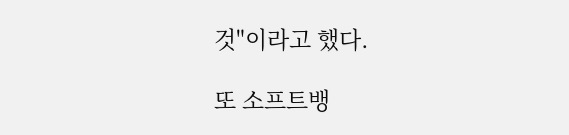것"이라고 했다.

또 소프트뱅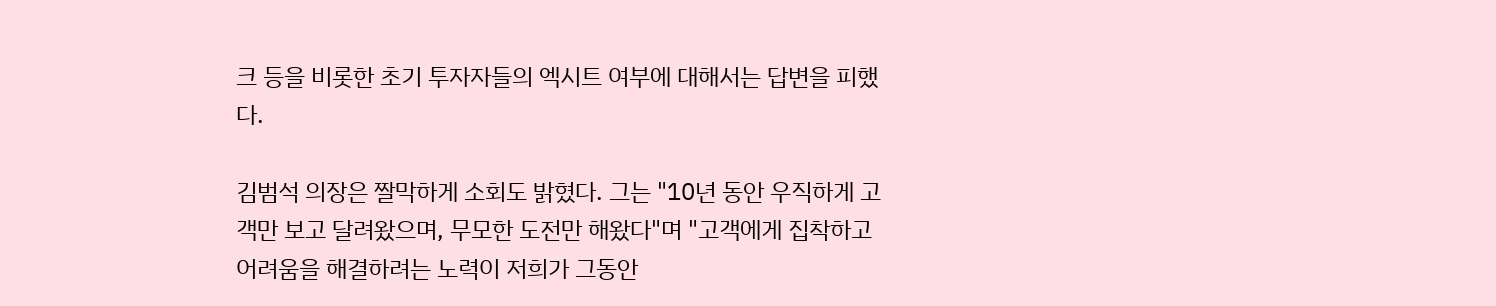크 등을 비롯한 초기 투자자들의 엑시트 여부에 대해서는 답변을 피했다.

김범석 의장은 짤막하게 소회도 밝혔다. 그는 "10년 동안 우직하게 고객만 보고 달려왔으며, 무모한 도전만 해왔다"며 "고객에게 집착하고 어려움을 해결하려는 노력이 저희가 그동안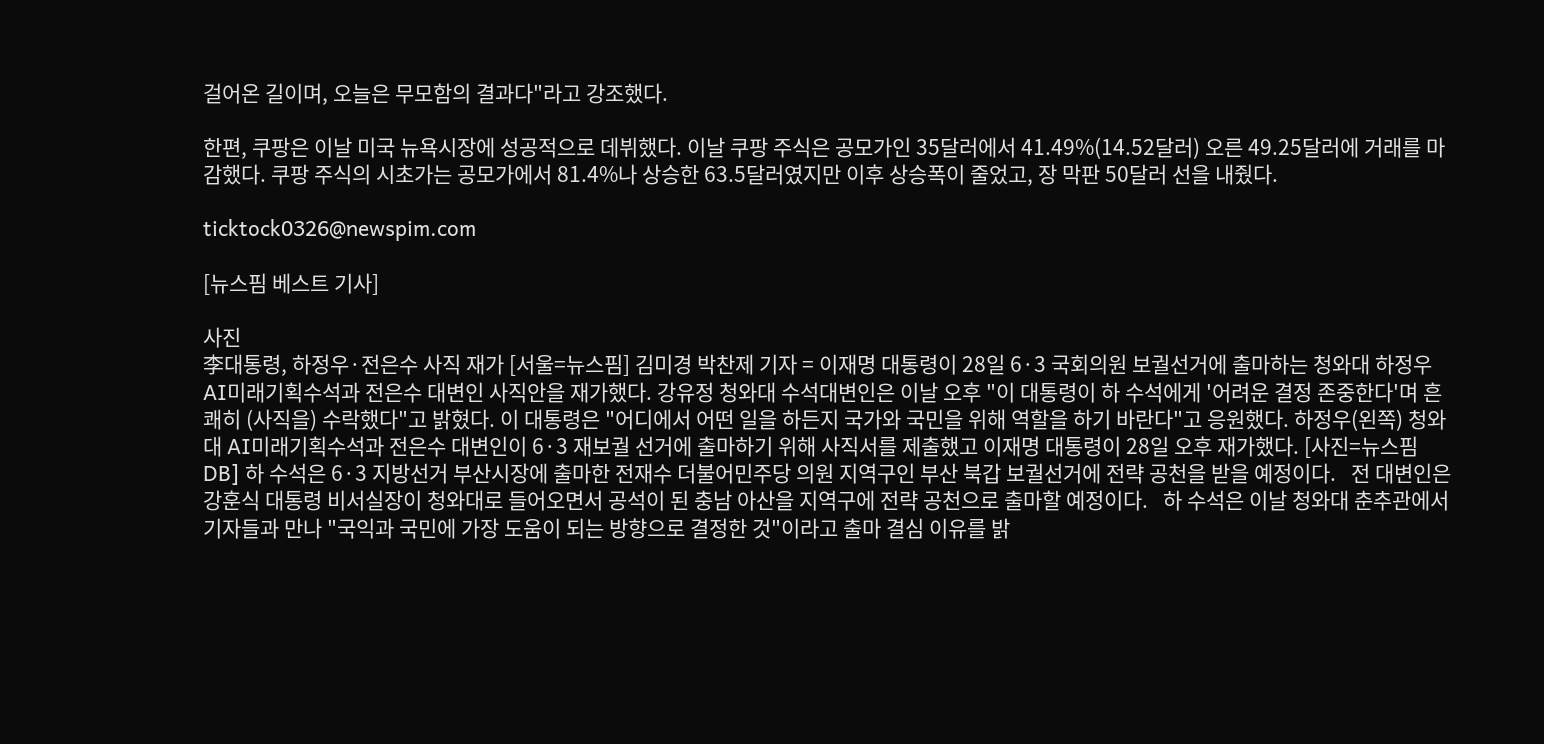걸어온 길이며, 오늘은 무모함의 결과다"라고 강조했다.

한편, 쿠팡은 이날 미국 뉴욕시장에 성공적으로 데뷔했다. 이날 쿠팡 주식은 공모가인 35달러에서 41.49%(14.52달러) 오른 49.25달러에 거래를 마감했다. 쿠팡 주식의 시초가는 공모가에서 81.4%나 상승한 63.5달러였지만 이후 상승폭이 줄었고, 장 막판 50달러 선을 내줬다.

ticktock0326@newspim.com

[뉴스핌 베스트 기사]

사진
李대통령, 하정우·전은수 사직 재가 [서울=뉴스핌] 김미경 박찬제 기자 = 이재명 대통령이 28일 6·3 국회의원 보궐선거에 출마하는 청와대 하정우 AI미래기획수석과 전은수 대변인 사직안을 재가했다. 강유정 청와대 수석대변인은 이날 오후 "이 대통령이 하 수석에게 '어려운 결정 존중한다'며 흔쾌히 (사직을) 수락했다"고 밝혔다. 이 대통령은 "어디에서 어떤 일을 하든지 국가와 국민을 위해 역할을 하기 바란다"고 응원했다. 하정우(왼쪽) 청와대 AI미래기획수석과 전은수 대변인이 6·3 재보궐 선거에 출마하기 위해 사직서를 제출했고 이재명 대통령이 28일 오후 재가했다. [사진=뉴스핌 DB] 하 수석은 6·3 지방선거 부산시장에 출마한 전재수 더불어민주당 의원 지역구인 부산 북갑 보궐선거에 전략 공천을 받을 예정이다.   전 대변인은 강훈식 대통령 비서실장이 청와대로 들어오면서 공석이 된 충남 아산을 지역구에 전략 공천으로 출마할 예정이다.   하 수석은 이날 청와대 춘추관에서 기자들과 만나 "국익과 국민에 가장 도움이 되는 방향으로 결정한 것"이라고 출마 결심 이유를 밝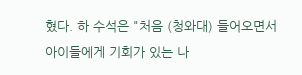혔다. 하 수석은 "처음 (청와대) 들어오면서 아이들에게 기회가 있는 나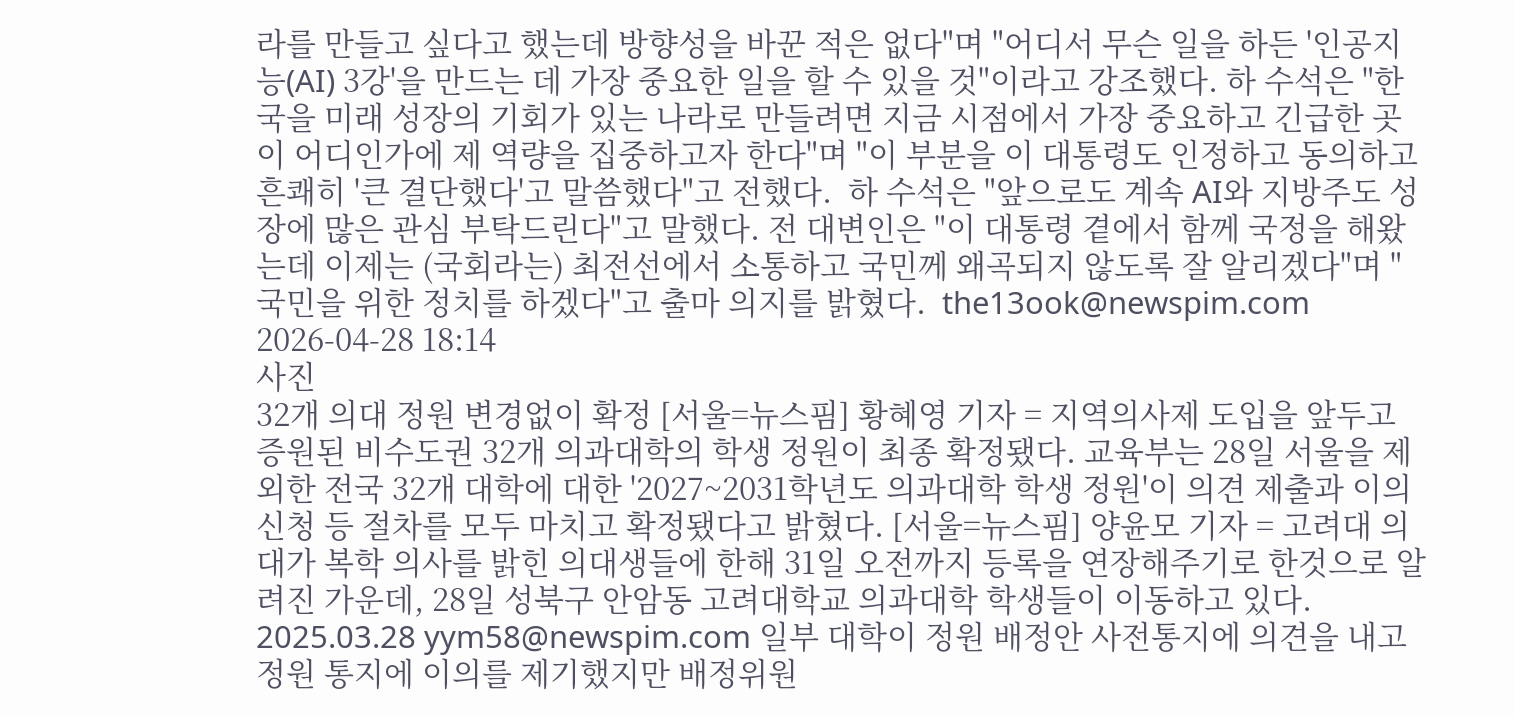라를 만들고 싶다고 했는데 방향성을 바꾼 적은 없다"며 "어디서 무슨 일을 하든 '인공지능(AI) 3강'을 만드는 데 가장 중요한 일을 할 수 있을 것"이라고 강조했다. 하 수석은 "한국을 미래 성장의 기회가 있는 나라로 만들려면 지금 시점에서 가장 중요하고 긴급한 곳이 어디인가에 제 역량을 집중하고자 한다"며 "이 부분을 이 대통령도 인정하고 동의하고 흔쾌히 '큰 결단했다'고 말씀했다"고 전했다.  하 수석은 "앞으로도 계속 AI와 지방주도 성장에 많은 관심 부탁드린다"고 말했다. 전 대변인은 "이 대통령 곁에서 함께 국정을 해왔는데 이제는 (국회라는) 최전선에서 소통하고 국민께 왜곡되지 않도록 잘 알리겠다"며 "국민을 위한 정치를 하겠다"고 출마 의지를 밝혔다.  the13ook@newspim.com 2026-04-28 18:14
사진
32개 의대 정원 변경없이 확정 [서울=뉴스핌] 황혜영 기자 = 지역의사제 도입을 앞두고 증원된 비수도권 32개 의과대학의 학생 정원이 최종 확정됐다. 교육부는 28일 서울을 제외한 전국 32개 대학에 대한 '2027~2031학년도 의과대학 학생 정원'이 의견 제출과 이의신청 등 절차를 모두 마치고 확정됐다고 밝혔다. [서울=뉴스핌] 양윤모 기자 = 고려대 의대가 복학 의사를 밝힌 의대생들에 한해 31일 오전까지 등록을 연장해주기로 한것으로 알려진 가운데, 28일 성북구 안암동 고려대학교 의과대학 학생들이 이동하고 있다. 2025.03.28 yym58@newspim.com 일부 대학이 정원 배정안 사전통지에 의견을 내고 정원 통지에 이의를 제기했지만 배정위원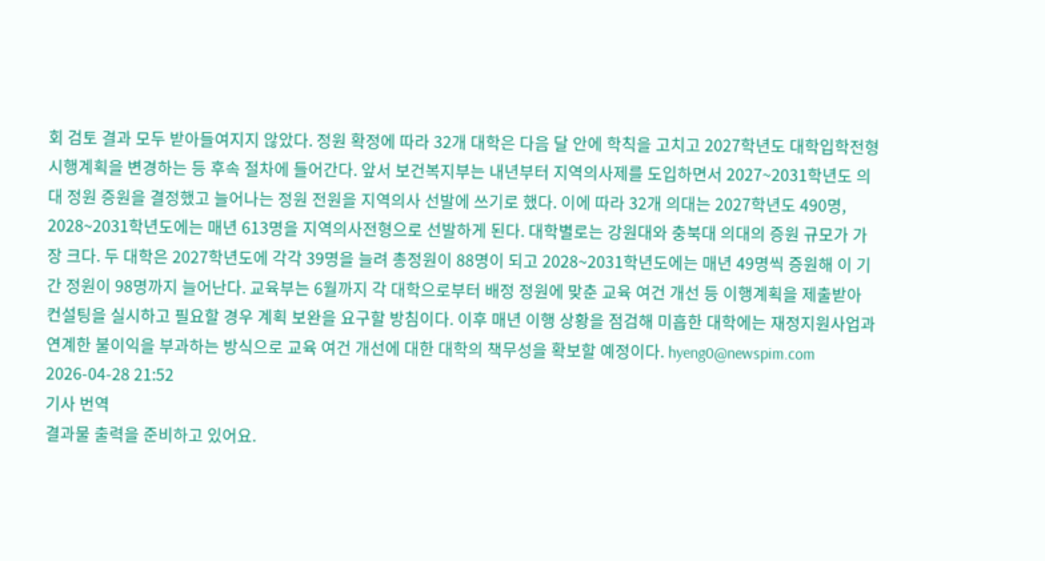회 검토 결과 모두 받아들여지지 않았다. 정원 확정에 따라 32개 대학은 다음 달 안에 학칙을 고치고 2027학년도 대학입학전형 시행계획을 변경하는 등 후속 절차에 들어간다. 앞서 보건복지부는 내년부터 지역의사제를 도입하면서 2027~2031학년도 의대 정원 증원을 결정했고 늘어나는 정원 전원을 지역의사 선발에 쓰기로 했다. 이에 따라 32개 의대는 2027학년도 490명, 2028~2031학년도에는 매년 613명을 지역의사전형으로 선발하게 된다. 대학별로는 강원대와 충북대 의대의 증원 규모가 가장 크다. 두 대학은 2027학년도에 각각 39명을 늘려 총정원이 88명이 되고 2028~2031학년도에는 매년 49명씩 증원해 이 기간 정원이 98명까지 늘어난다. 교육부는 6월까지 각 대학으로부터 배정 정원에 맞춘 교육 여건 개선 등 이행계획을 제출받아 컨설팅을 실시하고 필요할 경우 계획 보완을 요구할 방침이다. 이후 매년 이행 상황을 점검해 미흡한 대학에는 재정지원사업과 연계한 불이익을 부과하는 방식으로 교육 여건 개선에 대한 대학의 책무성을 확보할 예정이다. hyeng0@newspim.com 2026-04-28 21:52
기사 번역
결과물 출력을 준비하고 있어요.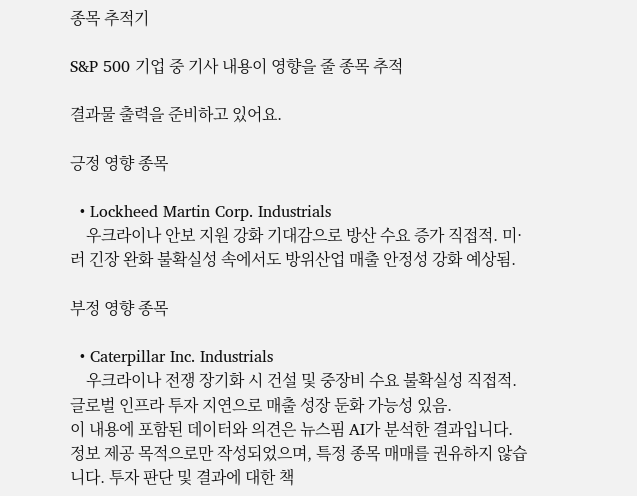종목 추적기

S&P 500 기업 중 기사 내용이 영향을 줄 종목 추적

결과물 출력을 준비하고 있어요.

긍정 영향 종목

  • Lockheed Martin Corp. Industrials
    우크라이나 안보 지원 강화 기대감으로 방산 수요 증가 직접적. 미·러 긴장 완화 불확실성 속에서도 방위산업 매출 안정성 강화 예상됨.

부정 영향 종목

  • Caterpillar Inc. Industrials
    우크라이나 전쟁 장기화 시 건설 및 중장비 수요 불확실성 직접적. 글로벌 인프라 투자 지연으로 매출 성장 둔화 가능성 있음.
이 내용에 포함된 데이터와 의견은 뉴스핌 AI가 분석한 결과입니다. 정보 제공 목적으로만 작성되었으며, 특정 종목 매매를 권유하지 않습니다. 투자 판단 및 결과에 대한 책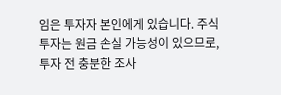임은 투자자 본인에게 있습니다. 주식 투자는 원금 손실 가능성이 있으므로, 투자 전 충분한 조사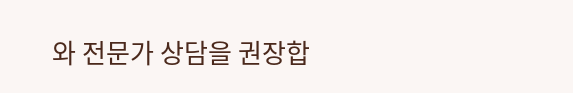와 전문가 상담을 권장합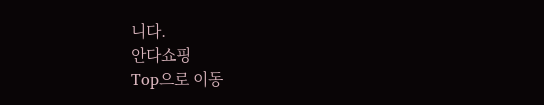니다.
안다쇼핑
Top으로 이동